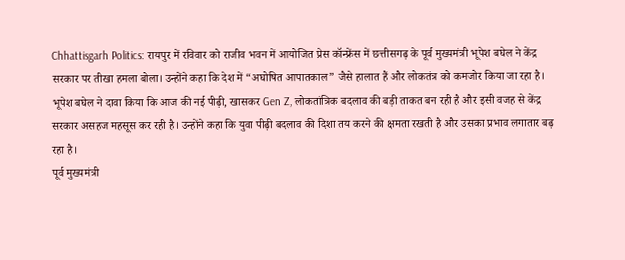Chhattisgarh Politics: रायपुर में रविवार को राजीव भवन में आयोजित प्रेस कॉन्फ्रेंस में छत्तीसगढ़ के पूर्व मुख्यमंत्री भूपेश बघेल ने केंद्र सरकार पर तीखा हमला बोला। उन्होंने कहा कि देश में “अघोषित आपातकाल” जैसे हालात हैं और लोकतंत्र को कमजोर किया जा रहा है। भूपेश बघेल ने दावा किया कि आज की नई पीढ़ी, खासकर Gen Z, लोकतांत्रिक बदलाव की बड़ी ताकत बन रही है और इसी वजह से केंद्र सरकार असहज महसूस कर रही है। उन्होंने कहा कि युवा पीढ़ी बदलाव की दिशा तय करने की क्षमता रखती है और उसका प्रभाव लगातार बढ़ रहा है।
पूर्व मुख्यमंत्री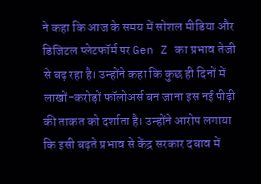ने कहा कि आज के समय में सोशल मीडिया और डिजिटल प्लेटफॉर्म पर Gen Z का प्रभाव तेजी से बढ़ रहा है। उन्होंने कहा कि कुछ ही दिनों में लाखों-करोड़ों फॉलोअर्स बन जाना इस नई पीढ़ी की ताकत को दर्शाता है। उन्होंने आरोप लगाया कि इसी बढ़ते प्रभाव से केंद्र सरकार दबाव में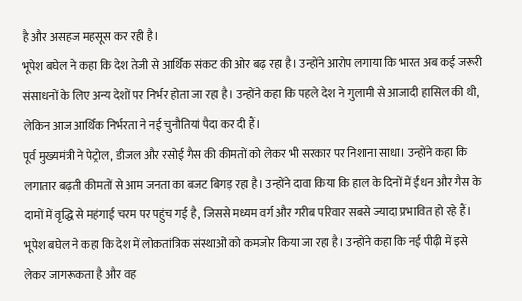है और असहज महसूस कर रही है।
भूपेश बघेल ने कहा कि देश तेजी से आर्थिक संकट की ओर बढ़ रहा है। उन्होंने आरोप लगाया कि भारत अब कई जरूरी संसाधनों के लिए अन्य देशों पर निर्भर होता जा रहा है। उन्होंने कहा कि पहले देश ने गुलामी से आजादी हासिल की थी, लेकिन आज आर्थिक निर्भरता ने नई चुनौतियां पैदा कर दी हैं।
पूर्व मुख्यमंत्री ने पेट्रोल, डीजल और रसोई गैस की कीमतों को लेकर भी सरकार पर निशाना साधा। उन्होंने कहा कि लगातार बढ़ती कीमतों से आम जनता का बजट बिगड़ रहा है। उन्होंने दावा किया कि हाल के दिनों में ईंधन और गैस के दामों में वृद्धि से महंगाई चरम पर पहुंच गई है, जिससे मध्यम वर्ग और गरीब परिवार सबसे ज्यादा प्रभावित हो रहे हैं।
भूपेश बघेल ने कहा कि देश में लोकतांत्रिक संस्थाओं को कमजोर किया जा रहा है। उन्होंने कहा कि नई पीढ़ी में इसे लेकर जागरूकता है और वह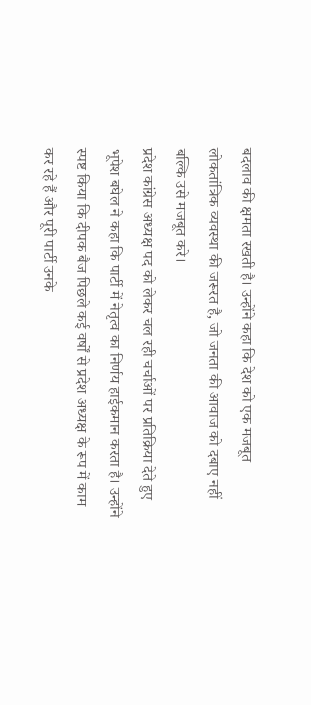बदलाव की क्षमता रखती है। उन्होंने कहा कि देश को एक मजबूत लोकतांत्रिक व्यवस्था की जरूरत है, जो जनता की आवाज को दबाए नहीं बल्कि उसे मजबूत करे।
प्रदेश कांग्रेस अध्यक्ष पद को लेकर चल रही चर्चाओं पर प्रतिक्रिया देते हुए भूपेश बघेल ने कहा कि पार्टी में नेतृत्व का निर्णय हाईकमान करता है। उन्होंने स्पष्ट किया कि दीपक बैज पिछले कई वर्षों से प्रदेश अध्यक्ष के रूप में काम कर रहे हैं और पूरी पार्टी उनके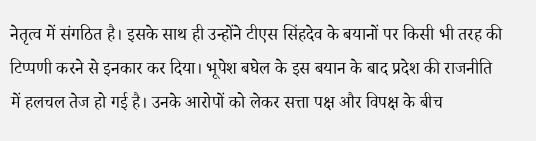नेतृत्व में संगठित है। इसके साथ ही उन्होंने टीएस सिंहदेव के बयानों पर किसी भी तरह की टिप्पणी करने से इनकार कर दिया। भूपेश बघेल के इस बयान के बाद प्रदेश की राजनीति में हलचल तेज हो गई है। उनके आरोपों को लेकर सत्ता पक्ष और विपक्ष के बीच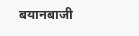बयानबाजी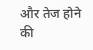और तेज होने की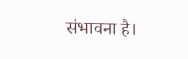संभावना है।